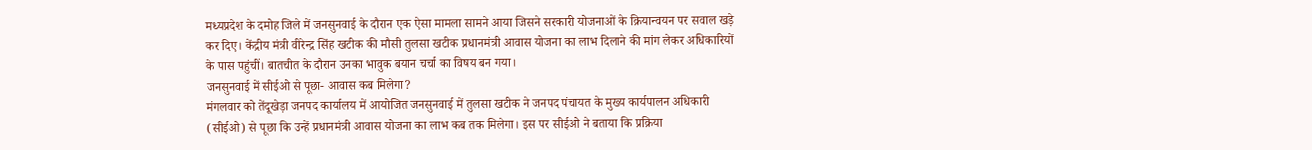मध्यप्रदेश के दमोह जिले में जनसुनवाई के दौरान एक ऐसा मामला सामने आया जिसने सरकारी योजनाओं के क्रियान्वयन पर सवाल खड़े कर दिए। केंद्रीय मंत्री वीरेन्द्र सिंह खटीक की मौसी तुलसा खटीक प्रधानमंत्री आवास योजना का लाभ दिलाने की मांग लेकर अधिकारियों के पास पहुंचीं। बातचीत के दौरान उनका भावुक बयान चर्चा का विषय बन गया।
जनसुनवाई में सीईओ से पूछा- आवास कब मिलेगा?
मंगलवार को तेंदूखेड़ा जनपद कार्यालय में आयोजित जनसुनवाई में तुलसा खटीक ने जनपद पंचायत के मुख्य कार्यपालन अधिकारी (सीईओ) से पूछा कि उन्हें प्रधानमंत्री आवास योजना का लाभ कब तक मिलेगा। इस पर सीईओ ने बताया कि प्रक्रिया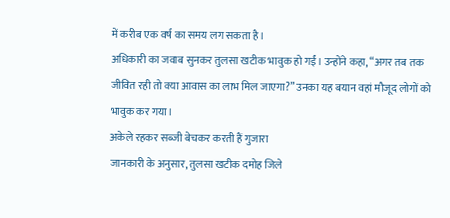में करीब एक वर्ष का समय लग सकता है।
अधिकारी का जवाब सुनकर तुलसा खटीक भावुक हो गईं। उन्होंने कहा, “अगर तब तक जीवित रही तो क्या आवास का लाभ मिल जाएगा?” उनका यह बयान वहां मौजूद लोगों को भावुक कर गया।
अकेले रहकर सब्जी बेचकर करती हैं गुजारा
जानकारी के अनुसार, तुलसा खटीक दमोह जिले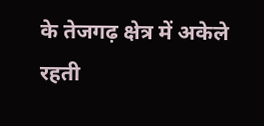के तेजगढ़ क्षेत्र में अकेले रहती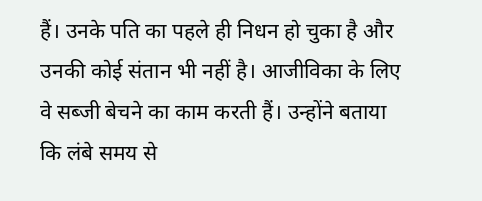हैं। उनके पति का पहले ही निधन हो चुका है और उनकी कोई संतान भी नहीं है। आजीविका के लिए वे सब्जी बेचने का काम करती हैं। उन्होंने बताया कि लंबे समय से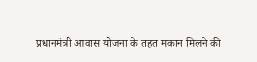प्रधानमंत्री आवास योजना के तहत मकान मिलने की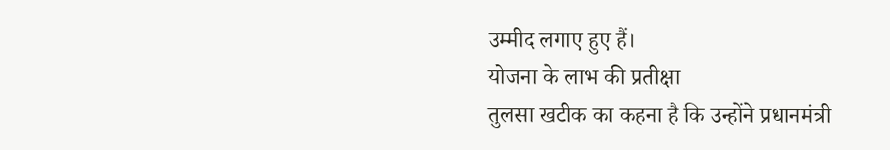उम्मीद लगाए हुए हैं।
योजना के लाभ की प्रतीक्षा
तुलसा खटीक का कहना है कि उन्होंने प्रधानमंत्री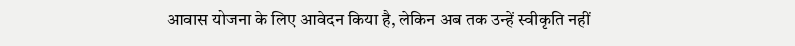आवास योजना के लिए आवेदन किया है, लेकिन अब तक उन्हें स्वीकृति नहीं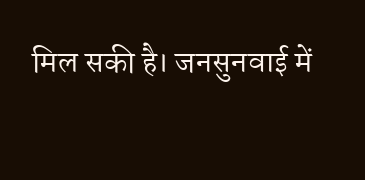मिल सकी है। जनसुनवाई में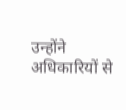उन्होंने अधिकारियों से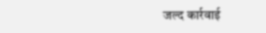जल्द कार्रवाई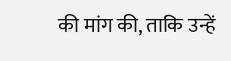की मांग की, ताकि उन्हें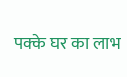पक्के घर का लाभ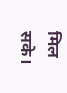मिल सके।